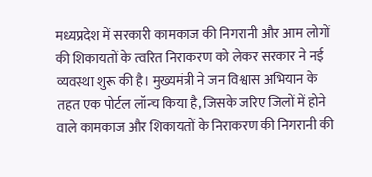मध्यप्रदेश में सरकारी कामकाज की निगरानी और आम लोगों की शिकायतों के त्वरित निराकरण को लेकर सरकार ने नई व्यवस्था शुरू की है। मुख्यमंत्री ने जन विश्वास अभियान के तहत एक पोर्टल लॉन्च किया है, जिसके जरिए जिलों में होने वाले कामकाज और शिकायतों के निराकरण की निगरानी की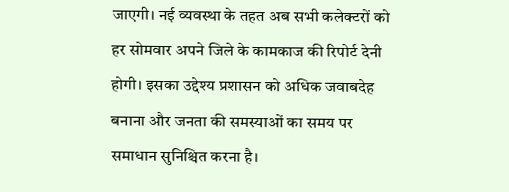जाएगी। नई व्यवस्था के तहत अब सभी कलेक्टरों को हर सोमवार अपने जिले के कामकाज की रिपोर्ट देनी होगी। इसका उद्देश्य प्रशासन को अधिक जवाबदेह बनाना और जनता की समस्याओं का समय पर समाधान सुनिश्चित करना है।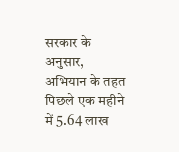सरकार के अनुसार, अभियान के तहत पिछले एक महीने में 5.64 लाख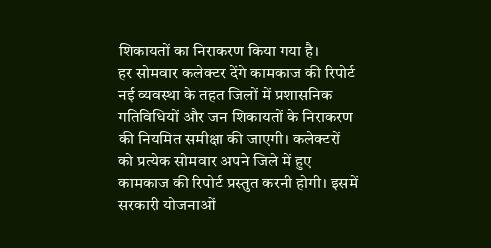शिकायतों का निराकरण किया गया है।
हर सोमवार कलेक्टर देंगे कामकाज की रिपोर्ट
नई व्यवस्था के तहत जिलों में प्रशासनिक गतिविधियों और जन शिकायतों के निराकरण की नियमित समीक्षा की जाएगी। कलेक्टरों को प्रत्येक सोमवार अपने जिले में हुए कामकाज की रिपोर्ट प्रस्तुत करनी होगी। इसमें सरकारी योजनाओं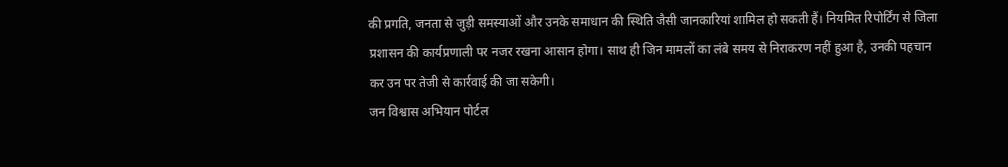की प्रगति, जनता से जुड़ी समस्याओं और उनके समाधान की स्थिति जैसी जानकारियां शामिल हो सकती हैं। नियमित रिपोर्टिंग से जिला प्रशासन की कार्यप्रणाली पर नजर रखना आसान होगा। साथ ही जिन मामलों का लंबे समय से निराकरण नहीं हुआ है, उनकी पहचान कर उन पर तेजी से कार्रवाई की जा सकेगी।
जन विश्वास अभियान पोर्टल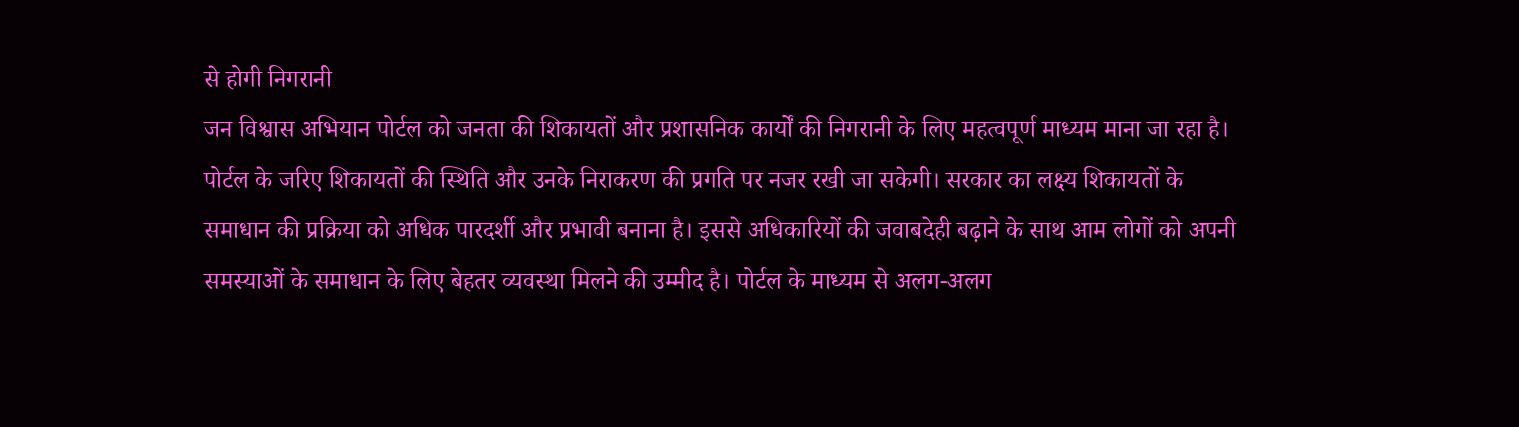से होगी निगरानी
जन विश्वास अभियान पोर्टल को जनता की शिकायतों और प्रशासनिक कार्यों की निगरानी के लिए महत्वपूर्ण माध्यम माना जा रहा है। पोर्टल के जरिए शिकायतों की स्थिति और उनके निराकरण की प्रगति पर नजर रखी जा सकेगी। सरकार का लक्ष्य शिकायतों के समाधान की प्रक्रिया को अधिक पारदर्शी और प्रभावी बनाना है। इससे अधिकारियों की जवाबदेही बढ़ाने के साथ आम लोगों को अपनी समस्याओं के समाधान के लिए बेहतर व्यवस्था मिलने की उम्मीद है। पोर्टल के माध्यम से अलग-अलग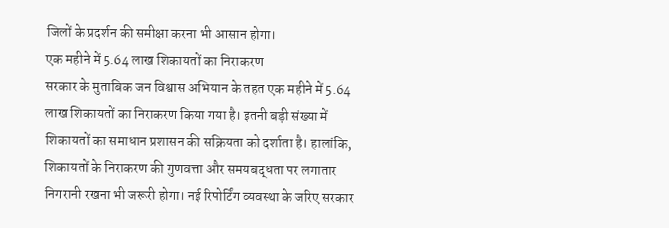जिलों के प्रदर्शन की समीक्षा करना भी आसान होगा।
एक महीने में 5.64 लाख शिकायतों का निराकरण
सरकार के मुताबिक जन विश्वास अभियान के तहत एक महीने में 5.64 लाख शिकायतों का निराकरण किया गया है। इतनी बड़ी संख्या में शिकायतों का समाधान प्रशासन की सक्रियता को दर्शाता है। हालांकि, शिकायतों के निराकरण की गुणवत्ता और समयबद्धता पर लगातार निगरानी रखना भी जरूरी होगा। नई रिपोर्टिंग व्यवस्था के जरिए सरकार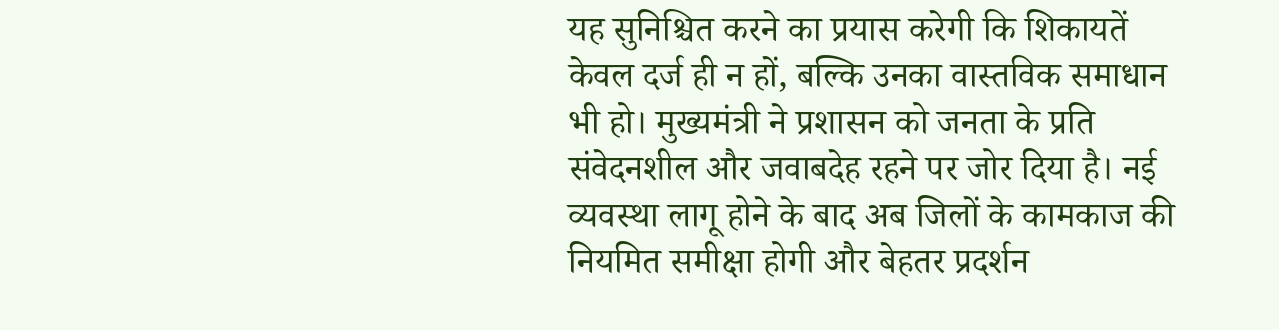यह सुनिश्चित करने का प्रयास करेगी कि शिकायतें केवल दर्ज ही न हों, बल्कि उनका वास्तविक समाधान भी हो। मुख्यमंत्री ने प्रशासन को जनता के प्रति संवेदनशील और जवाबदेह रहने पर जोर दिया है। नई व्यवस्था लागू होने के बाद अब जिलों के कामकाज की नियमित समीक्षा होगी और बेहतर प्रदर्शन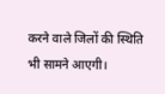करने वाले जिलों की स्थिति भी सामने आएगी।